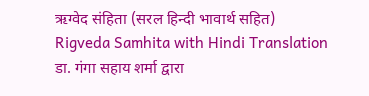ऋग्वेद संहिता (सरल हिन्दी भावार्थ सहित)
Rigveda Samhita with Hindi Translation
डा. गंगा सहाय शर्मा द्वारा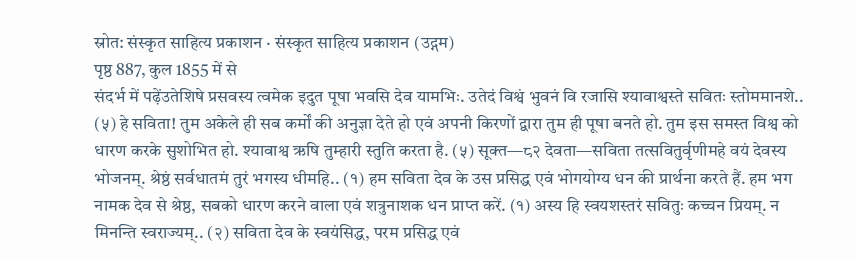स्रोत: संस्कृत साहित्य प्रकाशन · संस्कृत साहित्य प्रकाशन (उद्गम)
पृष्ठ 887, कुल 1855 में से
संदर्भ में पढ़ेंउतेशिषे प्रसवस्य त्वमेक इदुत पूषा भवसि देव यामभिः. उतेदं विश्वं भुवनं वि रजासि श्यावाश्वस्ते सवितः स्तोममानशे.. (५) हे सविता! तुम अकेले ही सब कर्मों की अनुज्ञा देते हो एवं अपनी किरणों द्वारा तुम ही पूषा बनते हो. तुम इस समस्त विश्व को धारण करके सुशोभित हो. श्यावाश्व ऋषि तुम्हारी स्तुति करता है. (५) सूक्त—८२ देवता—सविता तत्सवितुर्वृणीमहे वयं देवस्य भोजनम्. श्रेष्ठं सर्वधातमं तुरं भगस्य धीमहि.. (१) हम सविता देव के उस प्रसिद्ध एवं भोगयोग्य धन की प्रार्थना करते हैं. हम भग नामक देव से श्रेष्ठ, सबको धारण करने वाला एवं शत्रुनाशक धन प्राप्त करें. (१) अस्य हि स्वयशस्तरं सवितुः कच्चन प्रियम्. न मिनन्ति स्वराज्यम्.. (२) सविता देव के स्वयंसिद्ध, परम प्रसिद्ध एवं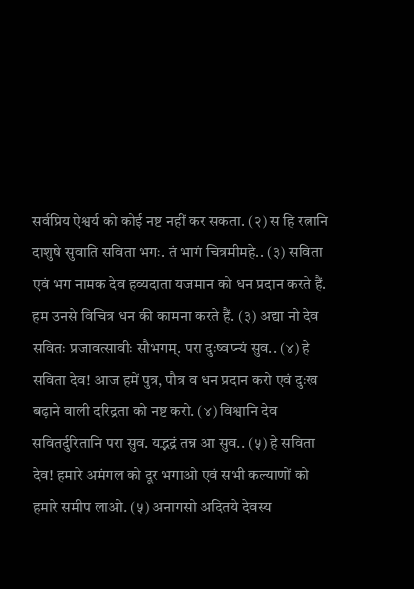सर्वप्रिय ऐश्वर्य को कोई नष्ट नहीं कर सकता. (२) स हि रत्नानि दाशुषे सुवाति सविता भगः. तं भागं चित्रमीमहे.. (३) सविता एवं भग नामक देव हव्यदाता यजमान को धन प्रदान करते हैं. हम उनसे विचित्र धन की कामना करते हैं. (३) अद्या नो देव सवितः प्रजावत्सावीः सौभगम्. परा दुःष्वप्न्यं सुव.. (४) हे सविता देव! आज हमें पुत्र, पौत्र व धन प्रदान करो एवं दुःख बढ़ाने वाली दरिद्रता को नष्ट करो. (४) विश्वानि देव सवितर्दुरितानि परा सुव. यद्भद्रं तन्न आ सुव.. (५) हे सविता देव! हमारे अमंगल को दूर भगाओ एवं सभी कल्याणों को हमारे समीप लाओ. (५) अनागसो अदितये देवस्य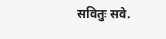सवितुः सवे.